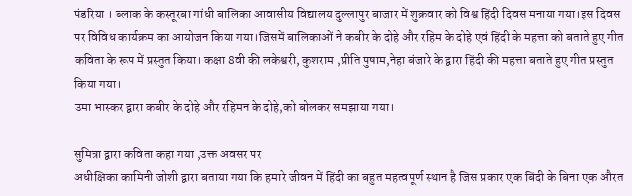पंडरिया । ब्लाक के कस्तूरबा गांधी बालिका आवासीय विद्यालय दुल्लापुर बाजार में शुक्रवार को विश्व हिंदी दिवस मनाया गया।इस दिवस पर विविध कार्यक्रम का आयोजन किया गया।जिसमें बालिकाओं ने कबीर के दोहे और रहिम के दोहे एवं हिंदी के महत्ता को बताते हुए गीत कविता के रूप में प्रस्तुत किया। कक्षा 8वी की लकेश्वरी, कुशराम ,प्रीति पुषाम,नेहा बंजारे के द्वारा हिंदी की महत्ता बताते हुए गीत प्रस्तुत किया गया।
उमा भास्कर द्वारा कबीर के दोहे और रहिमन के दोहे,को बोलकर समझाया गया।

सुमित्रा द्वारा कविता कहा गया ,उक्त अवसर पर
अधीक्षिका कामिनी जोशी द्वारा बताया गया कि हमारे जीवन में हिंदी का बहुत महत्वपूर्ण स्थान है जिस प्रकार एक बिंदी के बिना एक औरत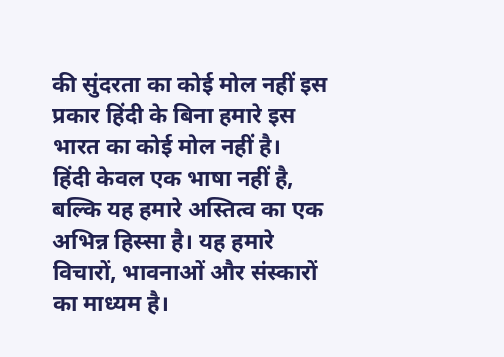की सुंदरता का कोई मोल नहीं इस प्रकार हिंदी के बिना हमारे इस भारत का कोई मोल नहीं है।
हिंदी केवल एक भाषा नहीं है, बल्कि यह हमारे अस्तित्व का एक अभिन्न हिस्सा है। यह हमारे विचारों, भावनाओं और संस्कारों का माध्यम है।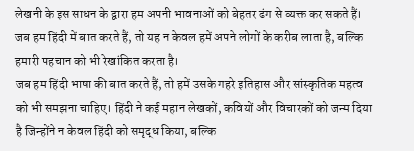लेखनी के इस साधन के द्वारा हम अपनी भावनाओं को बेहतर ढंग से व्यक्त कर सकते हैं। जब हम हिंदी में बात करते हैं, तो यह न केवल हमें अपने लोगों के करीब लाता है, बल्कि हमारी पहचान को भी रेखांकित करता है।
जब हम हिंदी भाषा की बात करते हैं, तो हमें उसके गहरे इतिहास और सांस्कृतिक महत्व को भी समझना चाहिए। हिंदी ने कई महान लेखकों, कवियों और विचारकों को जन्म दिया है जिन्होंने न केवल हिंदी को समृद्ध किया, बल्कि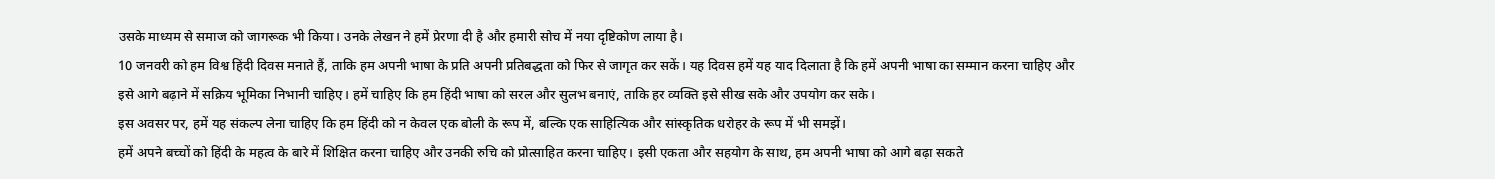उसके माध्यम से समाज को जागरूक भी किया। उनके लेखन ने हमें प्रेरणा दी है और हमारी सोच में नया दृष्टिकोण लाया है।
10 जनवरी को हम विश्व हिंदी दिवस मनाते हैं, ताकि हम अपनी भाषा के प्रति अपनी प्रतिबद्धता को फिर से जागृत कर सकें। यह दिवस हमें यह याद दिलाता है कि हमें अपनी भाषा का सम्मान करना चाहिए और इसे आगे बढ़ाने में सक्रिय भूमिका निभानी चाहिए। हमें चाहिए कि हम हिंदी भाषा को सरल और सुलभ बनाएं, ताकि हर व्यक्ति इसे सीख सके और उपयोग कर सके।
इस अवसर पर, हमें यह संकल्प लेना चाहिए कि हम हिंदी को न केवल एक बोली के रूप में, बल्कि एक साहित्यिक और सांस्कृतिक धरोहर के रूप में भी समझें।
हमें अपने बच्चों को हिंदी के महत्व के बारे में शिक्षित करना चाहिए और उनकी रुचि को प्रोत्साहित करना चाहिए। इसी एकता और सहयोग के साथ, हम अपनी भाषा को आगे बढ़ा सकते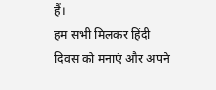हैं।
हम सभी मिलकर हिंदी दिवस को मनाएं और अपने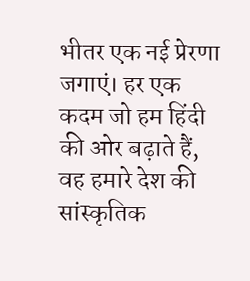भीतर एक नई प्रेरणा जगाएं। हर एक कदम जो हम हिंदी की ओर बढ़ाते हैं, वह हमारे देश की सांस्कृतिक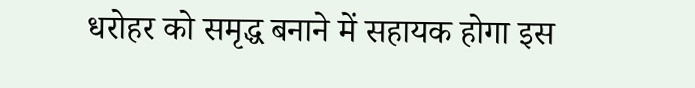धरोहर को समृद्ध बनाने में सहायक होगा इस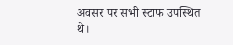अवसर पर सभी स्टाफ उपस्थित थे।